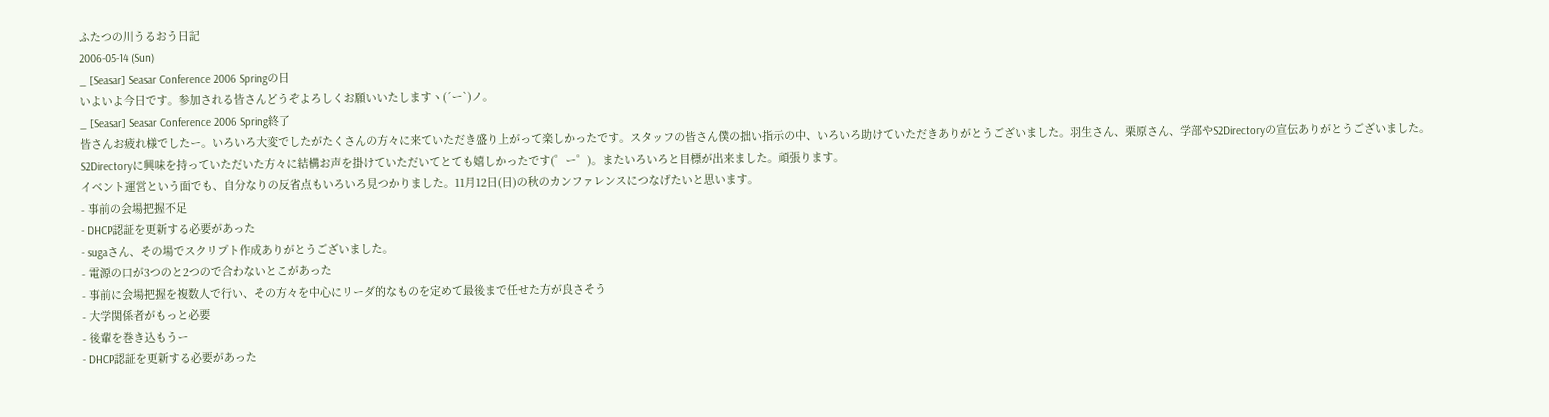ふたつの川うるおう日記
2006-05-14 (Sun)
_ [Seasar] Seasar Conference 2006 Springの日
いよいよ今日です。参加される皆さんどうぞよろしくお願いいたしますヽ(´ー`)ノ。
_ [Seasar] Seasar Conference 2006 Spring終了
皆さんお疲れ様でしたー。いろいろ大変でしたがたくさんの方々に来ていただき盛り上がって楽しかったです。スタッフの皆さん僕の拙い指示の中、いろいろ助けていただきありがとうございました。羽生さん、栗原さん、学部やS2Directoryの宣伝ありがとうございました。
S2Directoryに興味を持っていただいた方々に結構お声を掛けていただいてとても嬉しかったです(゜ー゜)。またいろいろと目標が出来ました。頑張ります。
イベント運営という面でも、自分なりの反省点もいろいろ見つかりました。11月12日(日)の秋のカンファレンスにつなげたいと思います。
- 事前の会場把握不足
- DHCP認証を更新する必要があった
- sugaさん、その場でスクリプト作成ありがとうございました。
- 電源の口が3つのと2つので合わないとこがあった
- 事前に会場把握を複数人で行い、その方々を中心にリーダ的なものを定めて最後まで任せた方が良さそう
- 大学関係者がもっと必要
- 後輩を巻き込もうー
- DHCP認証を更新する必要があった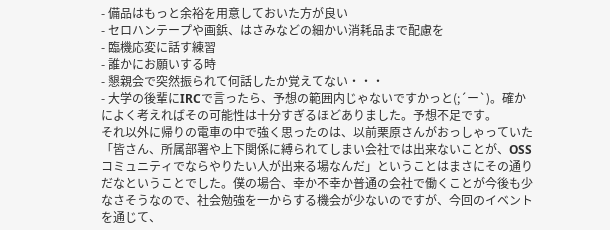- 備品はもっと余裕を用意しておいた方が良い
- セロハンテープや画鋲、はさみなどの細かい消耗品まで配慮を
- 臨機応変に話す練習
- 誰かにお願いする時
- 懇親会で突然振られて何話したか覚えてない・・・
- 大学の後輩にIRCで言ったら、予想の範囲内じゃないですかっと(;´ー`)。確かによく考えればその可能性は十分すぎるほどありました。予想不足です。
それ以外に帰りの電車の中で強く思ったのは、以前栗原さんがおっしゃっていた「皆さん、所属部署や上下関係に縛られてしまい会社では出来ないことが、OSSコミュニティでならやりたい人が出来る場なんだ」ということはまさにその通りだなということでした。僕の場合、幸か不幸か普通の会社で働くことが今後も少なさそうなので、社会勉強を一からする機会が少ないのですが、今回のイベントを通じて、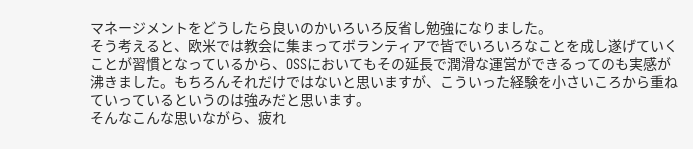マネージメントをどうしたら良いのかいろいろ反省し勉強になりました。
そう考えると、欧米では教会に集まってボランティアで皆でいろいろなことを成し遂げていくことが習慣となっているから、OSSにおいてもその延長で潤滑な運営ができるってのも実感が沸きました。もちろんそれだけではないと思いますが、こういった経験を小さいころから重ねていっているというのは強みだと思います。
そんなこんな思いながら、疲れ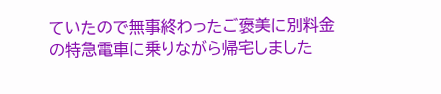ていたので無事終わったご褒美に別料金の特急電車に乗りながら帰宅しました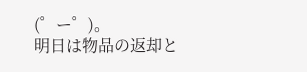(゜ー゜)。
明日は物品の返却と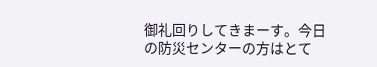御礼回りしてきまーす。今日の防災センターの方はとて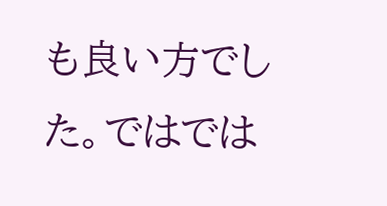も良い方でした。ではでは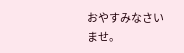おやすみなさいませ。